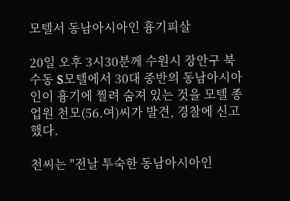모텔서 동남아시아인 흉기피살

20일 오후 3시30분께 수원시 장안구 북수동 S모텔에서 30대 중반의 동남아시아인이 흉기에 찔려 숨져 있는 것을 모텔 종업원 천모(56.여)씨가 발견, 경찰에 신고했다.

천씨는 "전날 투숙한 동남아시아인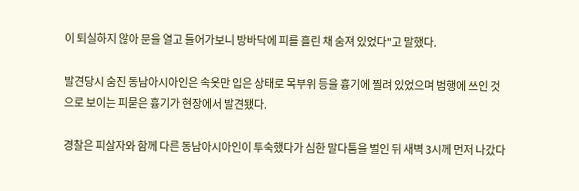이 퇴실하지 않아 문을 열고 들어가보니 방바닥에 피를 흘린 채 숨져 있었다"고 말했다.

발견당시 숨진 동남아시아인은 속옷만 입은 상태로 목부위 등을 흉기에 찔려 있었으며 범행에 쓰인 것으로 보이는 피묻은 흉기가 현장에서 발견됐다.

경찰은 피살자와 함께 다른 동남아시아인이 투숙했다가 심한 말다툼을 벌인 뒤 새벽 3시께 먼저 나갔다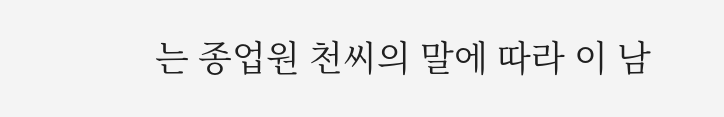는 종업원 천씨의 말에 따라 이 남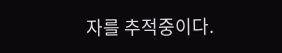자를 추적중이다.